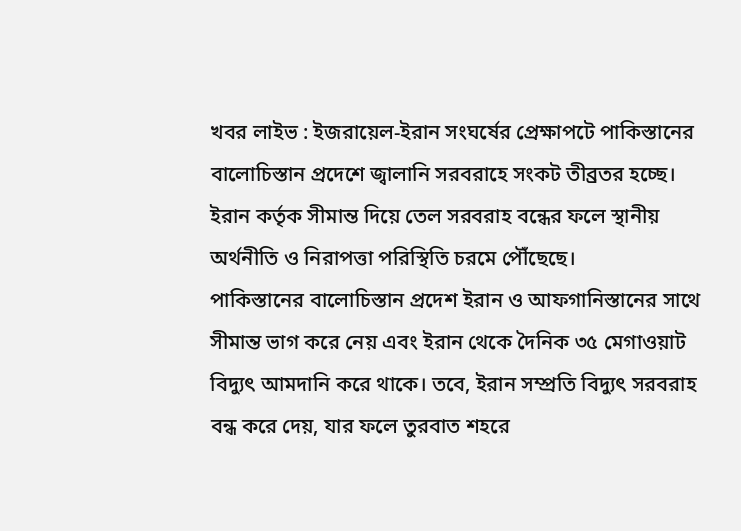খবর লাইভ : ইজরায়েল-ইরান সংঘর্ষের প্রেক্ষাপটে পাকিস্তানের বালোচিস্তান প্রদেশে জ্বালানি সরবরাহে সংকট তীব্রতর হচ্ছে। ইরান কর্তৃক সীমান্ত দিয়ে তেল সরবরাহ বন্ধের ফলে স্থানীয় অর্থনীতি ও নিরাপত্তা পরিস্থিতি চরমে পৌঁছেছে।
পাকিস্তানের বালোচিস্তান প্রদেশ ইরান ও আফগানিস্তানের সাথে সীমান্ত ভাগ করে নেয় এবং ইরান থেকে দৈনিক ৩৫ মেগাওয়াট বিদ্যুৎ আমদানি করে থাকে। তবে, ইরান সম্প্রতি বিদ্যুৎ সরবরাহ বন্ধ করে দেয়, যার ফলে তুরবাত শহরে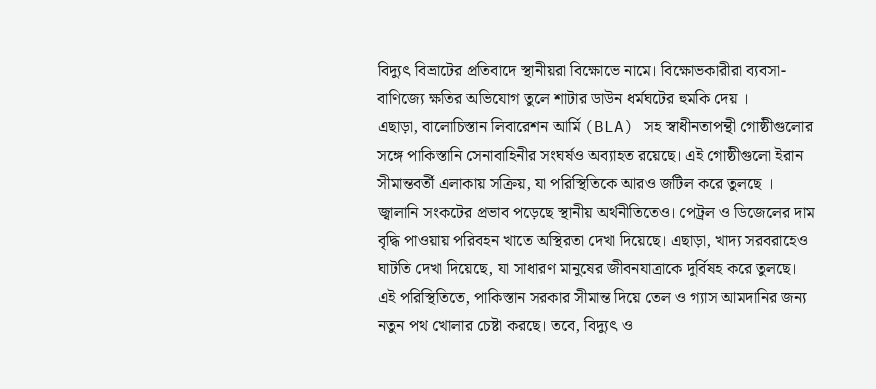বিদ্যুৎ বিভ্রাটের প্রতিবাদে স্থানীয়রা বিক্ষোভে নামে। বিক্ষোভকারীরা ব্যবসা-বাণিজ্যে ক্ষতির অভিযোগ তুলে শাটার ডাউন ধর্মঘটের হুমকি দেয় ।
এছাড়া, বালোচিস্তান লিবারেশন আর্মি (BLA) সহ স্বাধীনতাপন্থী গোষ্ঠীগুলোর সঙ্গে পাকিস্তানি সেনাবাহিনীর সংঘর্ষও অব্যাহত রয়েছে। এই গোষ্ঠীগুলো ইরান সীমান্তবর্তী এলাকায় সক্রিয়, যা পরিস্থিতিকে আরও জটিল করে তুলছে ।
জ্বালানি সংকটের প্রভাব পড়েছে স্থানীয় অর্থনীতিতেও। পেট্রল ও ডিজেলের দাম বৃদ্ধি পাওয়ায় পরিবহন খাতে অস্থিরতা দেখা দিয়েছে। এছাড়া, খাদ্য সরবরাহেও ঘাটতি দেখা দিয়েছে, যা সাধারণ মানুষের জীবনযাত্রাকে দুর্বিষহ করে তুলছে।
এই পরিস্থিতিতে, পাকিস্তান সরকার সীমান্ত দিয়ে তেল ও গ্যাস আমদানির জন্য নতুন পথ খোলার চেষ্টা করছে। তবে, বিদ্যুৎ ও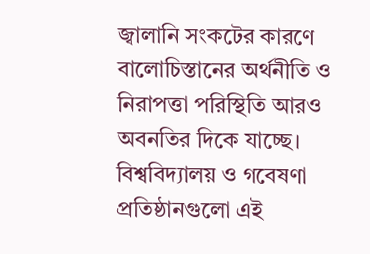জ্বালানি সংকটের কারণে বালোচিস্তানের অর্থনীতি ও নিরাপত্তা পরিস্থিতি আরও অবনতির দিকে যাচ্ছে।
বিশ্ববিদ্যালয় ও গবেষণা প্রতিষ্ঠানগুলো এই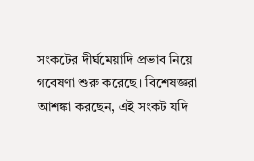সংকটের দীর্ঘমেয়াদি প্রভাব নিয়ে গবেষণা শুরু করেছে। বিশেষজ্ঞরা আশঙ্কা করছেন, এই সংকট যদি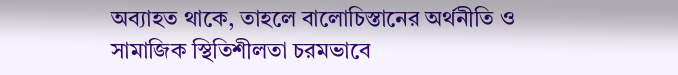অব্যাহত থাকে, তাহলে বালোচিস্তানের অর্থনীতি ও সামাজিক স্থিতিশীলতা চরমভাবে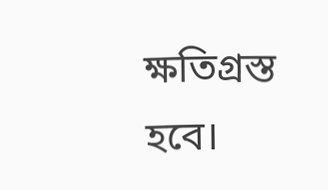ক্ষতিগ্রস্ত হবে।